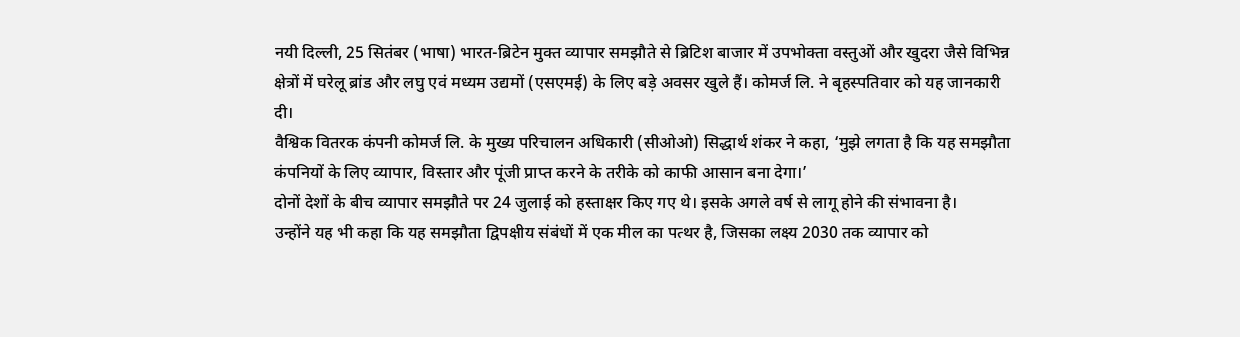नयी दिल्ली, 25 सितंबर (भाषा) भारत-ब्रिटेन मुक्त व्यापार समझौते से ब्रिटिश बाजार में उपभोक्ता वस्तुओं और खुदरा जैसे विभिन्न क्षेत्रों में घरेलू ब्रांड और लघु एवं मध्यम उद्यमों (एसएमई) के लिए बड़े अवसर खुले हैं। कोमर्ज लि. ने बृहस्पतिवार को यह जानकारी दी।
वैश्विक वितरक कंपनी कोमर्ज लि. के मुख्य परिचालन अधिकारी (सीओओ) सिद्धार्थ शंकर ने कहा, ‘मुझे लगता है कि यह समझौता कंपनियों के लिए व्यापार, विस्तार और पूंजी प्राप्त करने के तरीके को काफी आसान बना देगा।’
दोनों देशों के बीच व्यापार समझौते पर 24 जुलाई को हस्ताक्षर किए गए थे। इसके अगले वर्ष से लागू होने की संभावना है।
उन्होंने यह भी कहा कि यह समझौता द्विपक्षीय संबंधों में एक मील का पत्थर है, जिसका लक्ष्य 2030 तक व्यापार को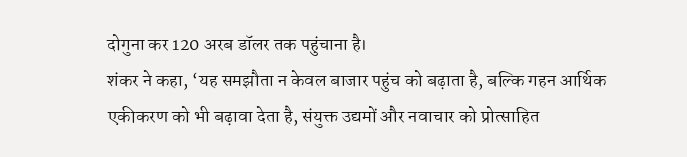दोगुना कर 120 अरब डॉलर तक पहुंचाना है।
शंकर ने कहा, ‘यह समझौता न केवल बाजार पहुंच को बढ़ाता है, बल्कि गहन आर्थिक एकीकरण को भी बढ़ावा देता है, संयुक्त उद्यमों और नवाचार को प्रोत्साहित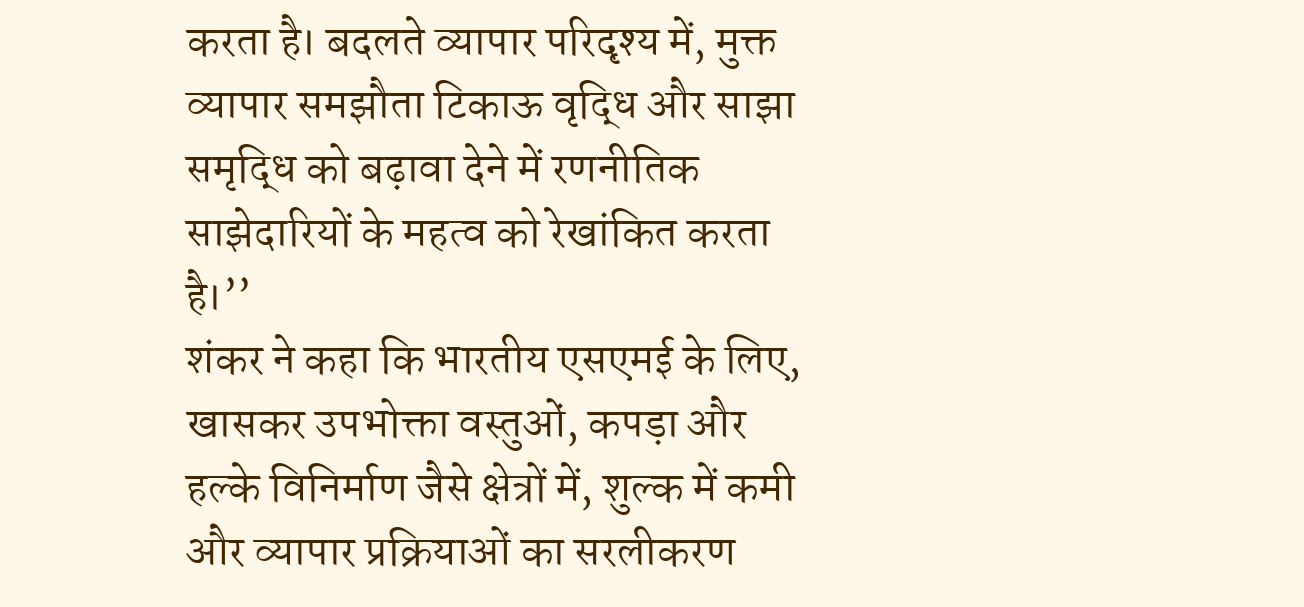करता है। बदलते व्यापार परिदृश्य में, मुक्त व्यापार समझौता टिकाऊ वृद्धि और साझा समृद्धि को बढ़ावा देने में रणनीतिक साझेदारियों के महत्व को रेखांकित करता है।’’
शंकर ने कहा कि भारतीय एसएमई के लिए, खासकर उपभोक्ता वस्तुओं, कपड़ा और हल्के विनिर्माण जैसे क्षेत्रों में, शुल्क में कमी और व्यापार प्रक्रियाओं का सरलीकरण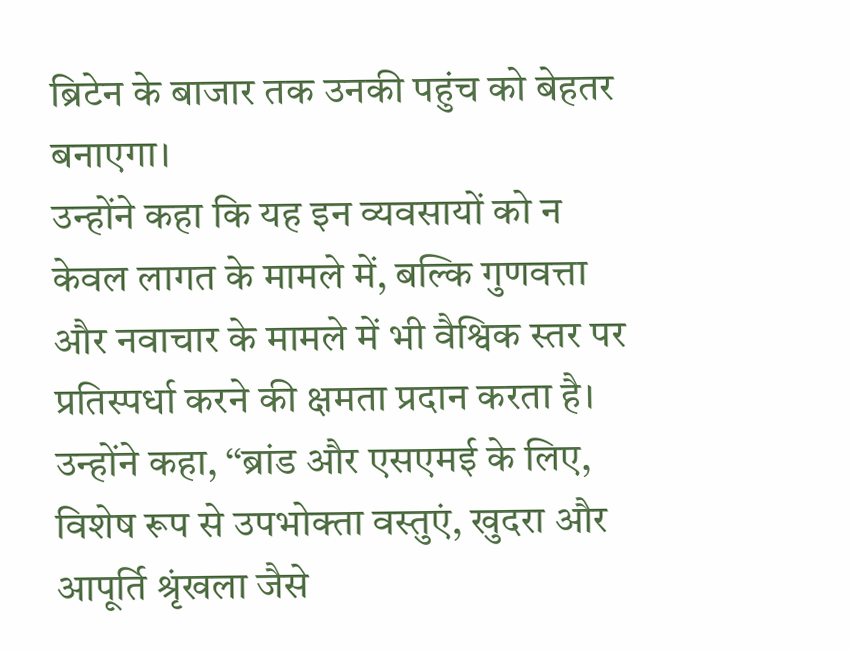ब्रिटेन के बाजार तक उनकी पहुंच को बेहतर बनाएगा।
उन्होंने कहा कि यह इन व्यवसायों को न केवल लागत के मामले में, बल्कि गुणवत्ता और नवाचार के मामले में भी वैश्विक स्तर पर प्रतिस्पर्धा करने की क्षमता प्रदान करता है।
उन्होंने कहा, ‘‘ब्रांड और एसएमई के लिए, विशेष रूप से उपभोक्ता वस्तुएं, खुदरा और आपूर्ति श्रृंखला जैसे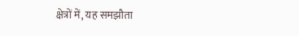क्षेत्रों में, यह समझौता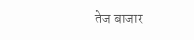तेज बाजार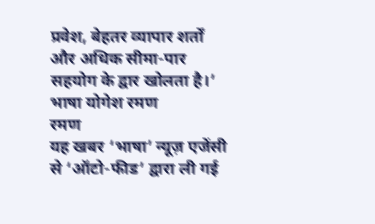प्रवेश, बेहतर व्यापार शर्तों और अधिक सीमा-पार सहयोग के द्वार खोलता है।’
भाषा योगेश रमण
रमण
यह खबर ‘भाषा’ न्यूज़ एजेंसी से ‘ऑटो-फीड’ द्वारा ली गई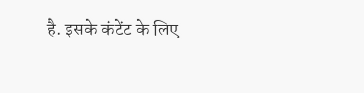है. इसके कंटेंट के लिए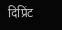दिप्रिंट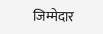जिम्मेदार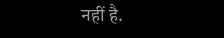नहीं है.